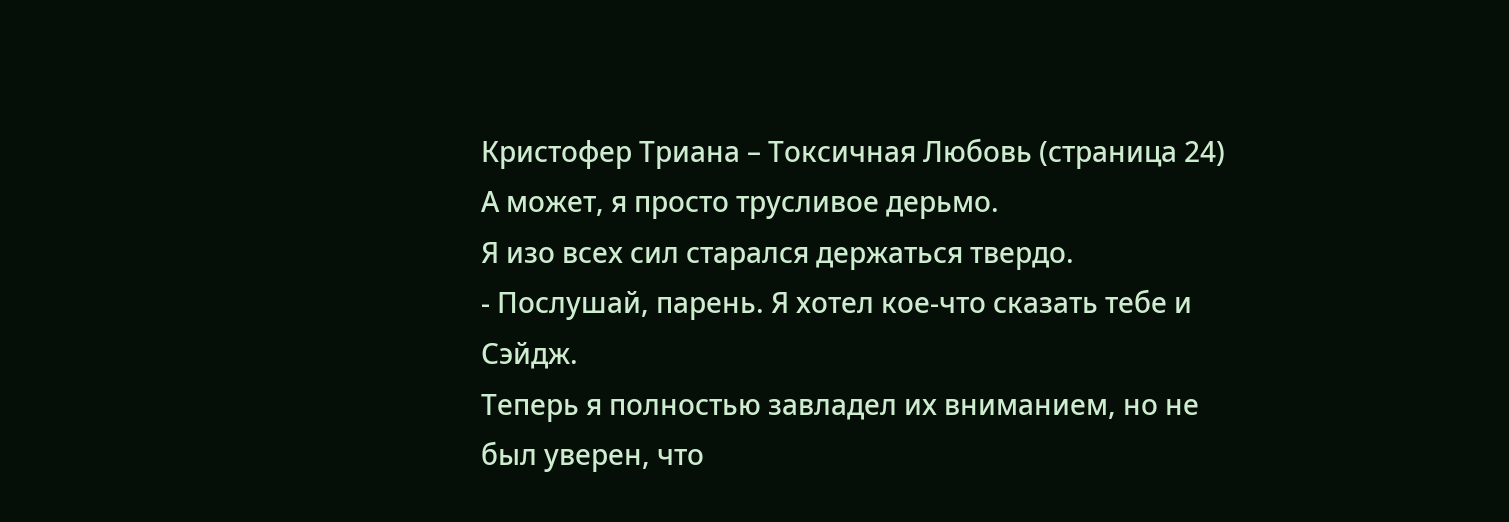Кристофер Триана – Токсичная Любовь (страница 24)
А может, я просто трусливое дерьмо.
Я изо всех сил старался держаться твердо.
- Послушай, парень. Я хотел кое-что сказать тебе и Сэйдж.
Теперь я полностью завладел их вниманием, но не был уверен, что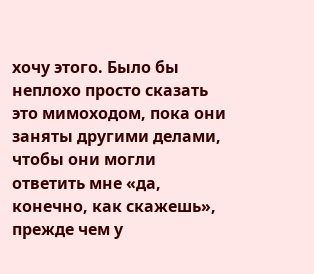хочу этого. Было бы неплохо просто сказать это мимоходом, пока они заняты другими делами, чтобы они могли ответить мне «да, конечно, как скажешь», прежде чем у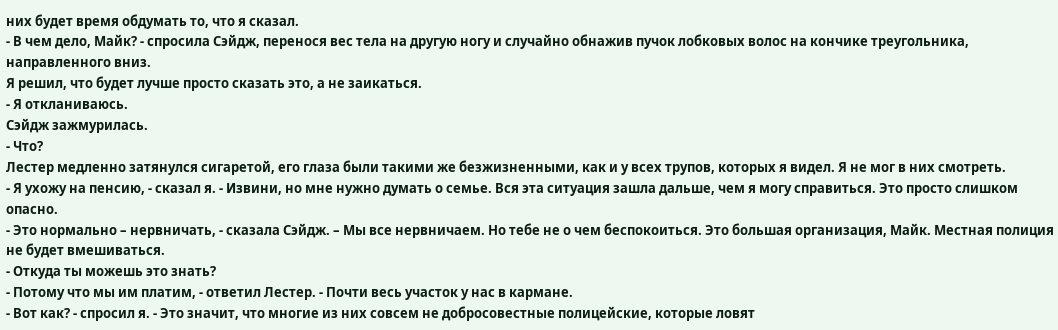них будет время обдумать то, что я сказал.
- В чем дело, Майк? - cпросила Сэйдж, перенося вес тела на другую ногу и случайно обнажив пучок лобковых волос на кончике треугольника, направленного вниз.
Я решил, что будет лучше просто сказать это, а не заикаться.
- Я откланиваюсь.
Сэйдж зажмурилась.
- Что?
Лестер медленно затянулся сигаретой, его глаза были такими же безжизненными, как и у всех трупов, которых я видел. Я не мог в них смотреть.
- Я ухожу на пенсию, - сказал я. - Извини, но мне нужно думать о семье. Вся эта ситуация зашла дальше, чем я могу справиться. Это просто слишком опасно.
- Это нормально – нервничать, - сказала Сэйдж. – Мы все нервничаем. Но тебе не о чем беспокоиться. Это большая организация, Майк. Местная полиция не будет вмешиваться.
- Откуда ты можешь это знать?
- Потому что мы им платим, - ответил Лестер. - Почти весь участок у нас в кармане.
- Вот как? - cпросил я. - Это значит, что многие из них совсем не добросовестные полицейские, которые ловят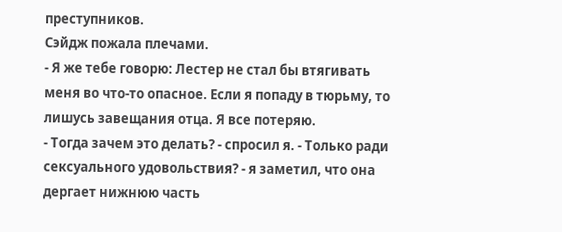преступников.
Сэйдж пожала плечами.
- Я же тебе говорю: Лестер не стал бы втягивать меня во что-то опасное. Если я попаду в тюрьму, то лишусь завещания отца. Я все потеряю.
- Тогда зачем это делать? - cпросил я. - Только ради сексуального удовольствия? - я заметил, что она дергает нижнюю часть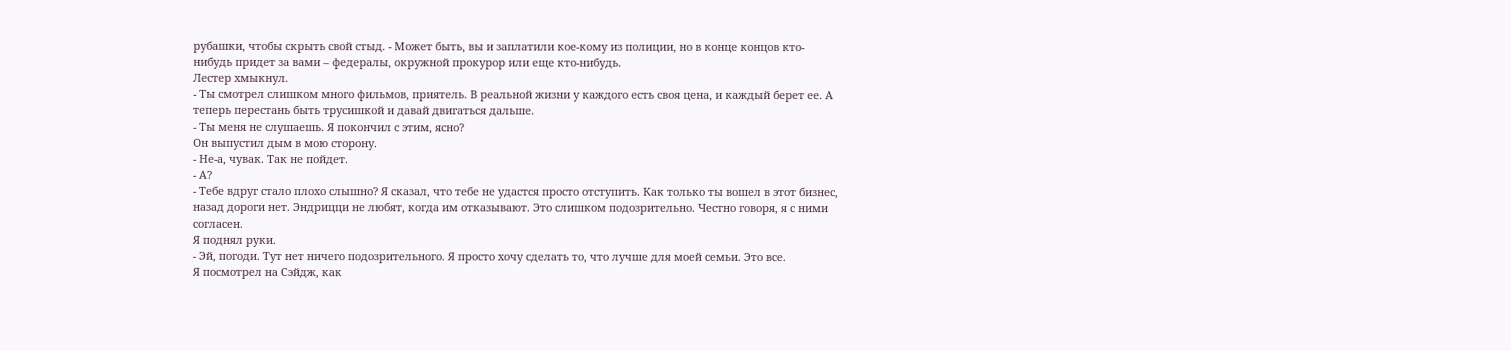рубашки, чтобы скрыть свой стыд. - Может быть, вы и заплатили кое-кому из полиции, но в конце концов кто-нибудь придет за вами – федералы, окружной прокурор или еще кто-нибудь.
Лестер хмыкнул.
- Ты смотрел слишком много фильмов, приятель. В реальной жизни у каждого есть своя цена, и каждый берет ее. А теперь перестань быть трусишкой и давай двигаться дальше.
- Ты меня не слушаешь. Я покончил с этим, ясно?
Он выпустил дым в мою сторону.
- Не-а, чувак. Так не пойдет.
- А?
- Тебе вдруг стало плохо слышно? Я сказал, что тебе не удастся просто отступить. Как только ты вошел в этот бизнес, назад дороги нет. Эндрицци не любят, когда им отказывают. Это слишком подозрительно. Честно говоря, я с ними согласен.
Я поднял руки.
- Эй, погоди. Тут нет ничего подозрительного. Я просто хочу сделать то, что лучше для моей семьи. Это все.
Я посмотрел на Сэйдж, как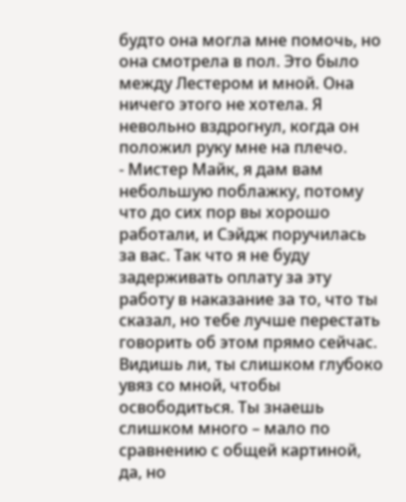будто она могла мне помочь, но она смотрела в пол. Это было между Лестером и мной. Она ничего этого не хотела. Я невольно вздрогнул, когда он положил руку мне на плечо.
- Мистер Майк, я дам вам небольшую поблажку, потому что до сих пор вы хорошо работали, и Сэйдж поручилась за вас. Так что я не буду задерживать оплату за эту работу в наказание за то, что ты сказал, но тебе лучше перестать говорить об этом прямо сейчас. Видишь ли, ты слишком глубоко увяз со мной, чтобы освободиться. Ты знаешь слишком много – мало по сравнению с общей картиной, да, но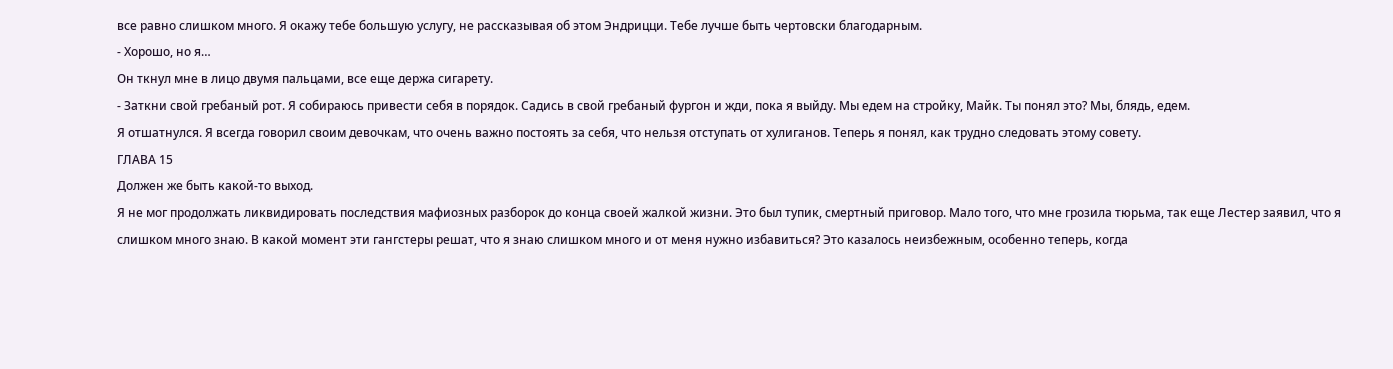все равно слишком много. Я окажу тебе большую услугу, не рассказывая об этом Эндрицци. Тебе лучше быть чертовски благодарным.
- Хорошо, но я…
Он ткнул мне в лицо двумя пальцами, все еще держа сигарету.
- Заткни свой гребаный рот. Я собираюсь привести себя в порядок. Садись в свой гребаный фургон и жди, пока я выйду. Мы едем на стройку, Майк. Ты понял это? Мы, блядь, едем.
Я отшатнулся. Я всегда говорил своим девочкам, что очень важно постоять за себя, что нельзя отступать от хулиганов. Теперь я понял, как трудно следовать этому совету.
ГЛАВА 15
Должен же быть какой-то выход.
Я не мог продолжать ликвидировать последствия мафиозных разборок до конца своей жалкой жизни. Это был тупик, смертный приговор. Мало того, что мне грозила тюрьма, так еще Лестер заявил, что я слишком много знаю. В какой момент эти гангстеры решат, что я знаю слишком много и от меня нужно избавиться? Это казалось неизбежным, особенно теперь, когда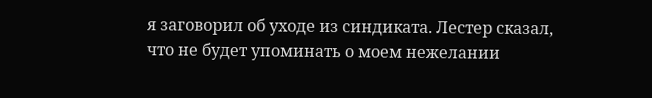я заговорил об уходе из синдиката. Лестер сказал, что не будет упоминать о моем нежелании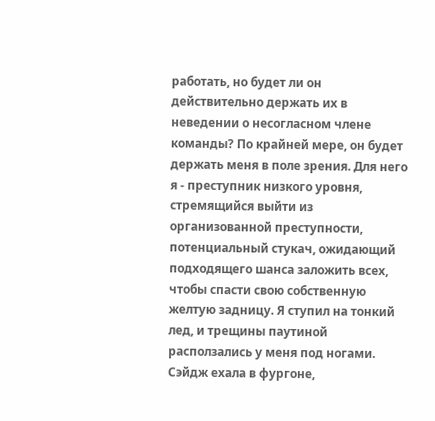работать, но будет ли он действительно держать их в неведении о несогласном члене команды? По крайней мере, он будет держать меня в поле зрения. Для него я - преступник низкого уровня, стремящийся выйти из организованной преступности, потенциальный стукач, ожидающий подходящего шанса заложить всех, чтобы спасти свою собственную желтую задницу. Я ступил на тонкий лед, и трещины паутиной расползались у меня под ногами.
Сэйдж ехала в фургоне,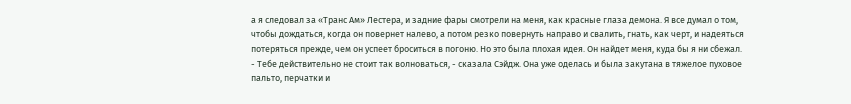а я следовал за «Транс Ам» Лестера, и задние фары смотрели на меня, как красные глаза демона. Я все думал о том, чтобы дождаться, когда он повернет налево, а потом резко повернуть направо и свалить, гнать, как черт, и надеяться потеряться прежде, чем он успеет броситься в погоню. Но это была плохая идея. Он найдет меня, куда бы я ни сбежал.
- Тебе действительно не стоит так волноваться, - сказала Сэйдж. Она уже оделась и была закутана в тяжелое пуховое пальто, перчатки и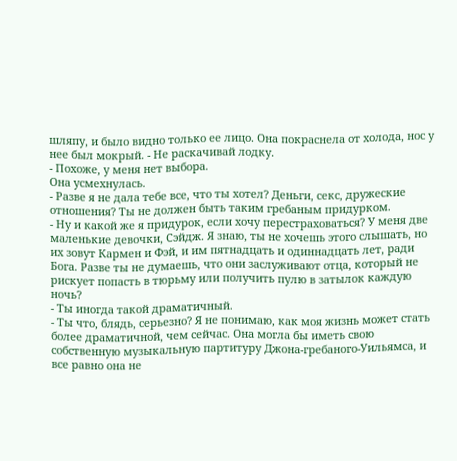шляпу, и было видно только ее лицо. Она покраснела от холода, нос у нее был мокрый. - Не раскачивай лодку.
- Похоже, у меня нет выбора.
Она усмехнулась.
- Разве я не дала тебе все, что ты хотел? Деньги, секс, дружеские отношения? Ты не должен быть таким гребаным придурком.
- Ну и какой же я придурок, если хочу перестраховаться? У меня две маленькие девочки, Сэйдж. Я знаю, ты не хочешь этого слышать, но их зовут Кармен и Фэй, и им пятнадцать и одиннадцать лет, ради Бога. Разве ты не думаешь, что они заслуживают отца, который не рискует попасть в тюрьму или получить пулю в затылок каждую ночь?
- Ты иногда такой драматичный.
- Ты что, блядь, серьезно? Я не понимаю, как моя жизнь может стать более драматичной, чем сейчас. Она могла бы иметь свою собственную музыкальную партитуру Джона-гребаного-Уильямса, и все равно она не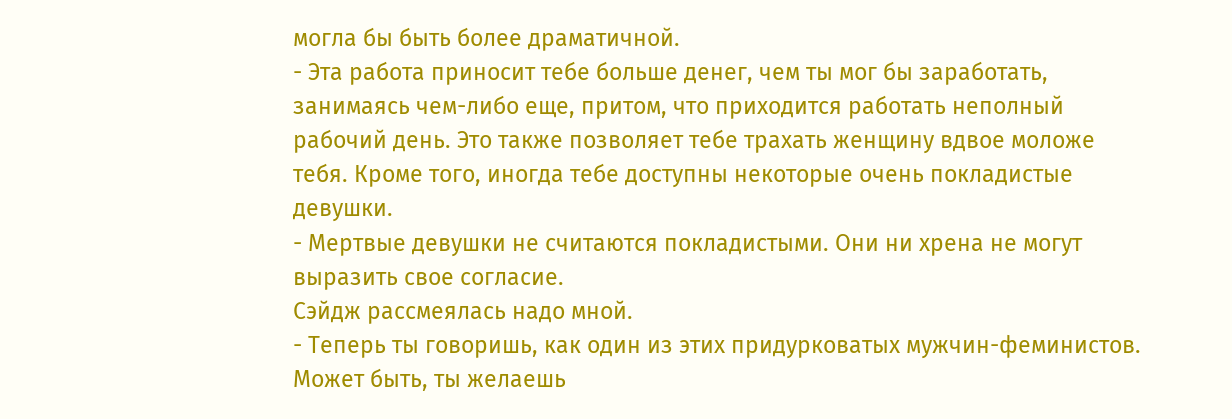могла бы быть более драматичной.
- Эта работа приносит тебе больше денег, чем ты мог бы заработать, занимаясь чем-либо еще, притом, что приходится работать неполный рабочий день. Это также позволяет тебе трахать женщину вдвое моложе тебя. Кроме того, иногда тебе доступны некоторые очень покладистые девушки.
- Мертвые девушки не считаются покладистыми. Они ни хрена не могут выразить свое согласие.
Сэйдж рассмеялась надо мной.
- Теперь ты говоришь, как один из этих придурковатых мужчин-феминистов. Может быть, ты желаешь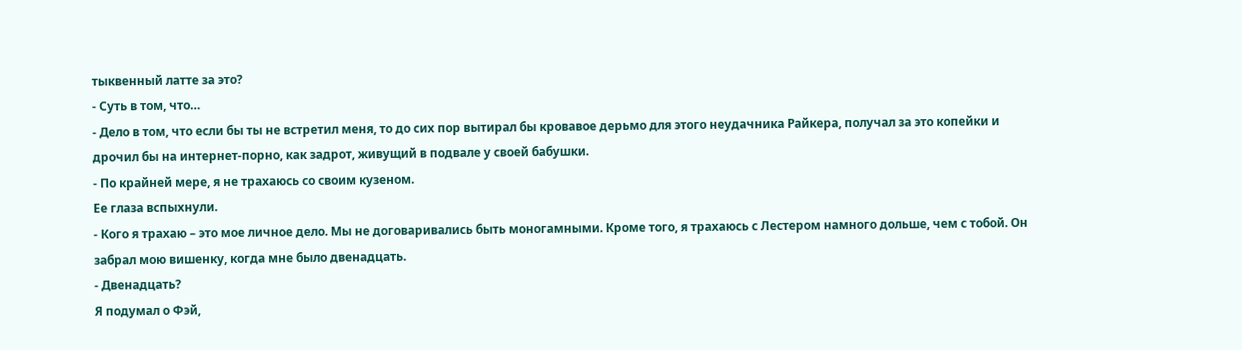тыквенный латте за это?
- Суть в том, что…
- Дело в том, что если бы ты не встретил меня, то до сих пор вытирал бы кровавое дерьмо для этого неудачника Райкера, получал за это копейки и дрочил бы на интернет-порно, как задрот, живущий в подвале у своей бабушки.
- По крайней мере, я не трахаюсь со своим кузеном.
Ее глаза вспыхнули.
- Кого я трахаю – это мое личное дело. Мы не договаривались быть моногамными. Кроме того, я трахаюсь с Лестером намного дольше, чем с тобой. Он забрал мою вишенку, когда мне было двенадцать.
- Двенадцать?
Я подумал о Фэй,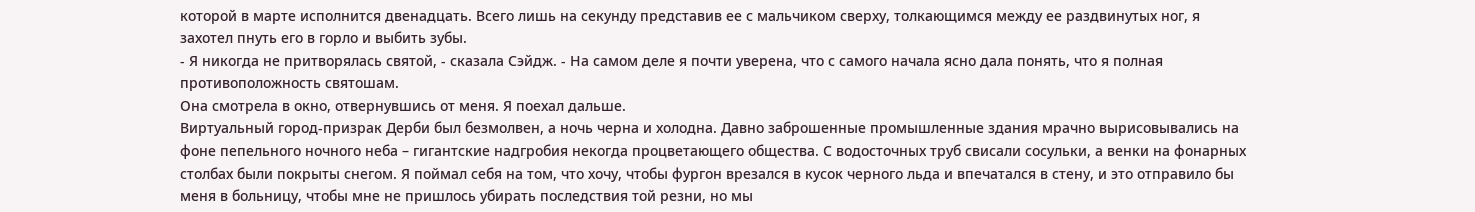которой в марте исполнится двенадцать. Всего лишь на секунду представив ее с мальчиком сверху, толкающимся между ее раздвинутых ног, я захотел пнуть его в горло и выбить зубы.
- Я никогда не притворялась святой, - сказала Сэйдж. - На самом деле я почти уверена, что с самого начала ясно дала понять, что я полная противоположность святошам.
Она смотрела в окно, отвернувшись от меня. Я поехал дальше.
Виртуальный город-призрак Дерби был безмолвен, а ночь черна и холодна. Давно заброшенные промышленные здания мрачно вырисовывались на фоне пепельного ночного неба – гигантские надгробия некогда процветающего общества. С водосточных труб свисали сосульки, а венки на фонарных столбах были покрыты снегом. Я поймал себя на том, что хочу, чтобы фургон врезался в кусок черного льда и впечатался в стену, и это отправило бы меня в больницу, чтобы мне не пришлось убирать последствия той резни, но мы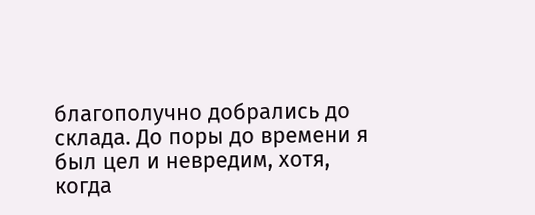благополучно добрались до склада. До поры до времени я был цел и невредим, хотя, когда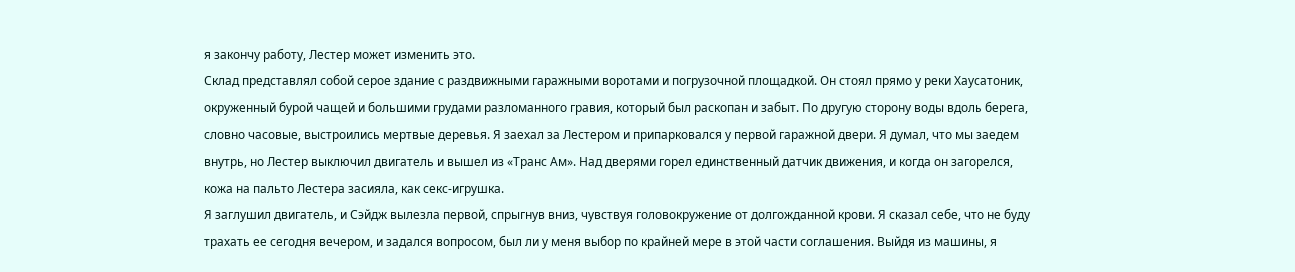я закончу работу, Лестер может изменить это.
Склад представлял собой серое здание с раздвижными гаражными воротами и погрузочной площадкой. Он стоял прямо у реки Хаусатоник, окруженный бурой чащей и большими грудами разломанного гравия, который был раскопан и забыт. По другую сторону воды вдоль берега, словно часовые, выстроились мертвые деревья. Я заехал за Лестером и припарковался у первой гаражной двери. Я думал, что мы заедем внутрь, но Лестер выключил двигатель и вышел из «Транс Ам». Над дверями горел единственный датчик движения, и когда он загорелся, кожа на пальто Лестера засияла, как секс-игрушка.
Я заглушил двигатель, и Сэйдж вылезла первой, спрыгнув вниз, чувствуя головокружение от долгожданной крови. Я сказал себе, что не буду трахать ее сегодня вечером, и задался вопросом, был ли у меня выбор по крайней мере в этой части соглашения. Выйдя из машины, я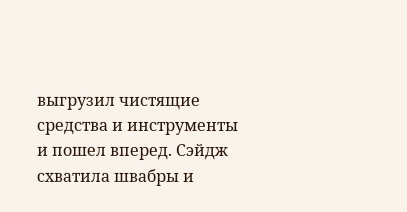выгрузил чистящие средства и инструменты и пошел вперед. Сэйдж схватила швабры и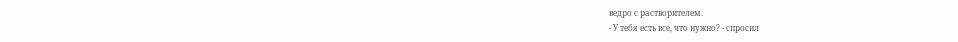ведро с растворителем.
- У тебя есть все, что нужно? - cпросил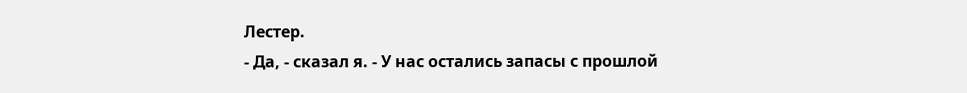Лестер.
- Да, - сказал я. - У нас остались запасы с прошлой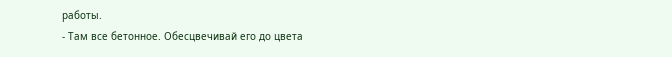работы.
- Там все бетонное. Обесцвечивай его до цвета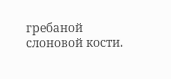гребаной слоновой кости.